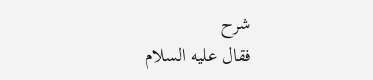شرح
فقال عليه السلام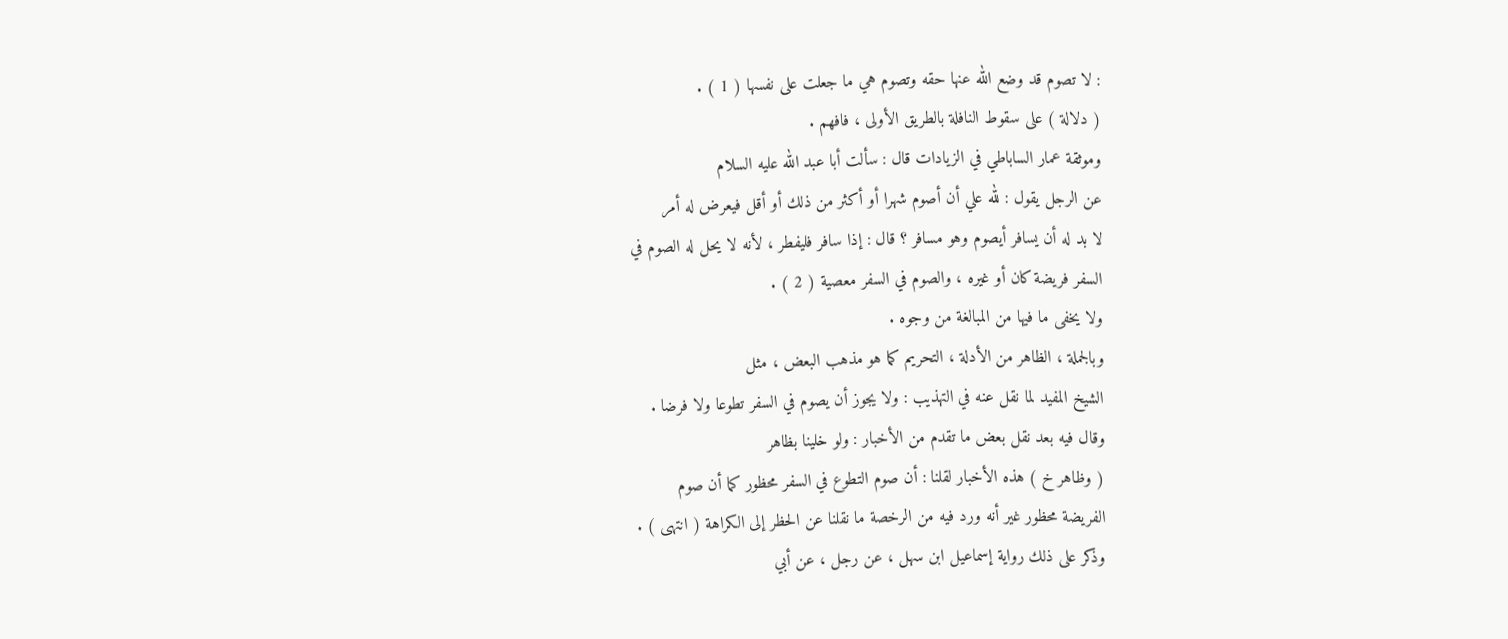: لا تصوم قد وضع الله عنها حقه وتصوم هي ما جعلت على نفسها ( 1 ) .
( دلالة ) على سقوط النافلة بالطريق الأولى ، فافهم .
وموثقة عمار الساباطي في الزيادات قال : سألت أبا عبد الله عليه السلام
عن الرجل يقول : لله علي أن أصوم شهرا أو أكثر من ذلك أو أقل فيعرض له أمر
لا بد له أن يسافر أيصوم وهو مسافر ؟ قال : إذا سافر فليفطر ، لأنه لا يحل له الصوم في
السفر فريضة كان أو غيره ، والصوم في السفر معصية ( 2 ) .
ولا يخفى ما فيها من المبالغة من وجوه .
وبالجملة ، الظاهر من الأدلة ، التحريم كما هو مذهب البعض ، مثل
الشيخ المفيد لما نقل عنه في التهذيب : ولا يجوز أن يصوم في السفر تطوعا ولا فرضا .
وقال فيه بعد نقل بعض ما تقدم من الأخبار : ولو خلينا بظاهر
( وظاهر خ ) هذه الأخبار لقلنا : أن صوم التطوع في السفر محظور كما أن صوم
الفريضة محظور غير أنه ورد فيه من الرخصة ما نقلنا عن الحظر إلى الكراهة ( انتهى ) .
وذكر على ذلك رواية إسماعيل ابن سهل ، عن رجل ، عن أبي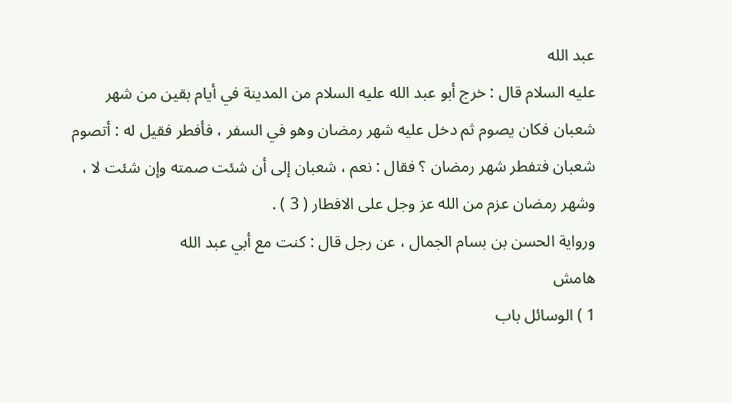عبد الله
عليه السلام قال : خرج أبو عبد الله عليه السلام من المدينة في أيام بقين من شهر
شعبان فكان يصوم ثم دخل عليه شهر رمضان وهو في السفر ، فأفطر فقيل له : أتصوم
شعبان فتفطر شهر رمضان ؟ فقال : نعم ، شعبان إلى أن شئت صمته وإن شئت لا ،
وشهر رمضان عزم من الله عز وجل على الافطار ( 3 ) .
ورواية الحسن بن بسام الجمال ، عن رجل قال : كنت مع أبي عبد الله
هامش
1 ) الوسائل باب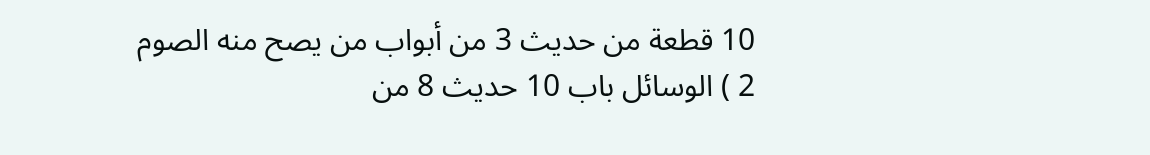10 قطعة من حديث 3 من أبواب من يصح منه الصوم
2 ) الوسائل باب 10 حديث 8 من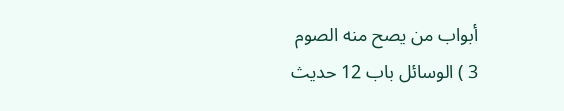أبواب من يصح منه الصوم
3 ) الوسائل باب 12 حديث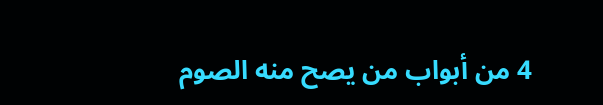4 من أبواب من يصح منه الصوم